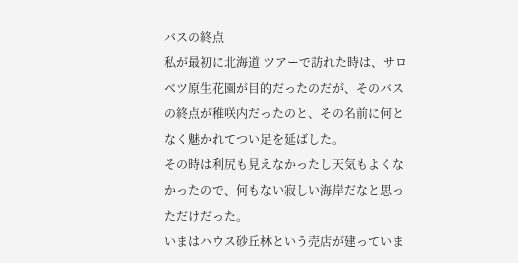バスの終点
私が最初に北海道 ツアーで訪れた時は、サロベツ原生花園が目的だったのだが、そのバスの終点が稚咲内だったのと、その名前に何となく魅かれてつい足を延ばした。
その時は利尻も見えなかったし天気もよくなかったので、何もない寂しい海岸だなと思っただけだった。
いまはハウス砂丘林という売店が建っていま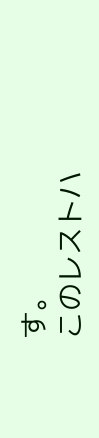す。
このレストハ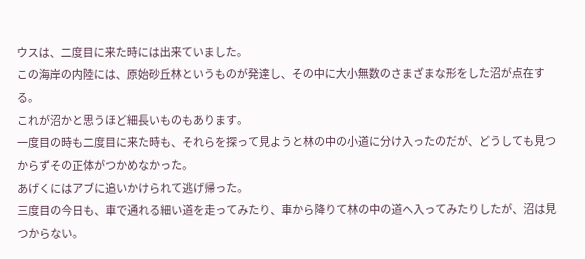ウスは、二度目に来た時には出来ていました。
この海岸の内陸には、原始砂丘林というものが発達し、その中に大小無数のさまざまな形をした沼が点在する。
これが沼かと思うほど細長いものもあります。
一度目の時も二度目に来た時も、それらを探って見ようと林の中の小道に分け入ったのだが、どうしても見つからずその正体がつかめなかった。
あげくにはアブに追いかけられて逃げ帰った。
三度目の今日も、車で通れる細い道を走ってみたり、車から降りて林の中の道へ入ってみたりしたが、沼は見つからない。